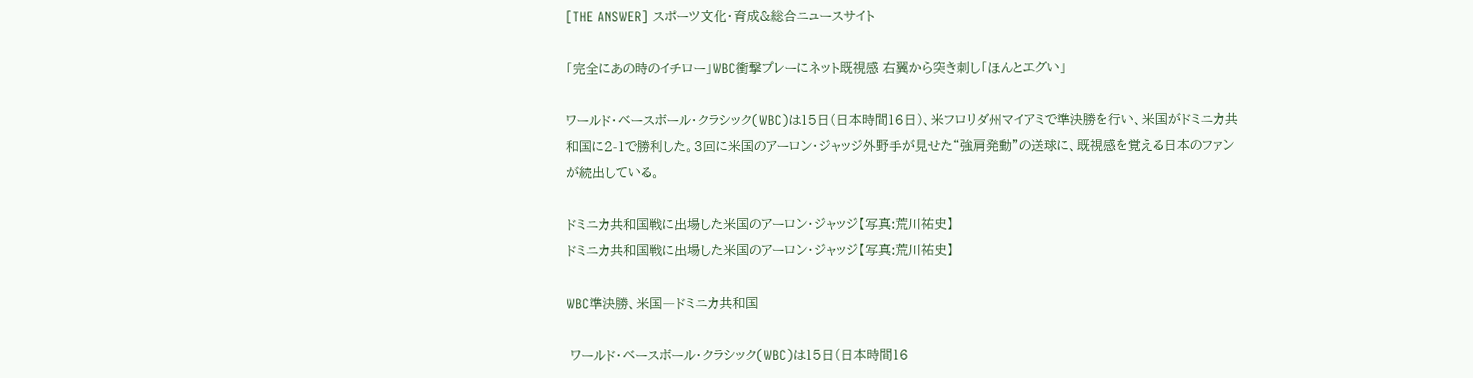[THE ANSWER] スポーツ文化・育成&総合ニュースサイト

「完全にあの時のイチロー」WBC衝撃プレーにネット既視感 右翼から突き刺し「ほんとエグい」

ワールド・ベースボール・クラシック(WBC)は15日(日本時間16日)、米フロリダ州マイアミで準決勝を行い、米国がドミニカ共和国に2-1で勝利した。3回に米国のアーロン・ジャッジ外野手が見せた“強肩発動”の送球に、既視感を覚える日本のファンが続出している。

ドミニカ共和国戦に出場した米国のアーロン・ジャッジ【写真:荒川祐史】
ドミニカ共和国戦に出場した米国のアーロン・ジャッジ【写真:荒川祐史】

WBC準決勝、米国―ドミニカ共和国

 ワールド・ベースボール・クラシック(WBC)は15日(日本時間16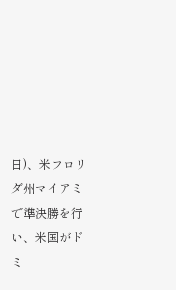日)、米フロリダ州マイアミで準決勝を行い、米国がドミ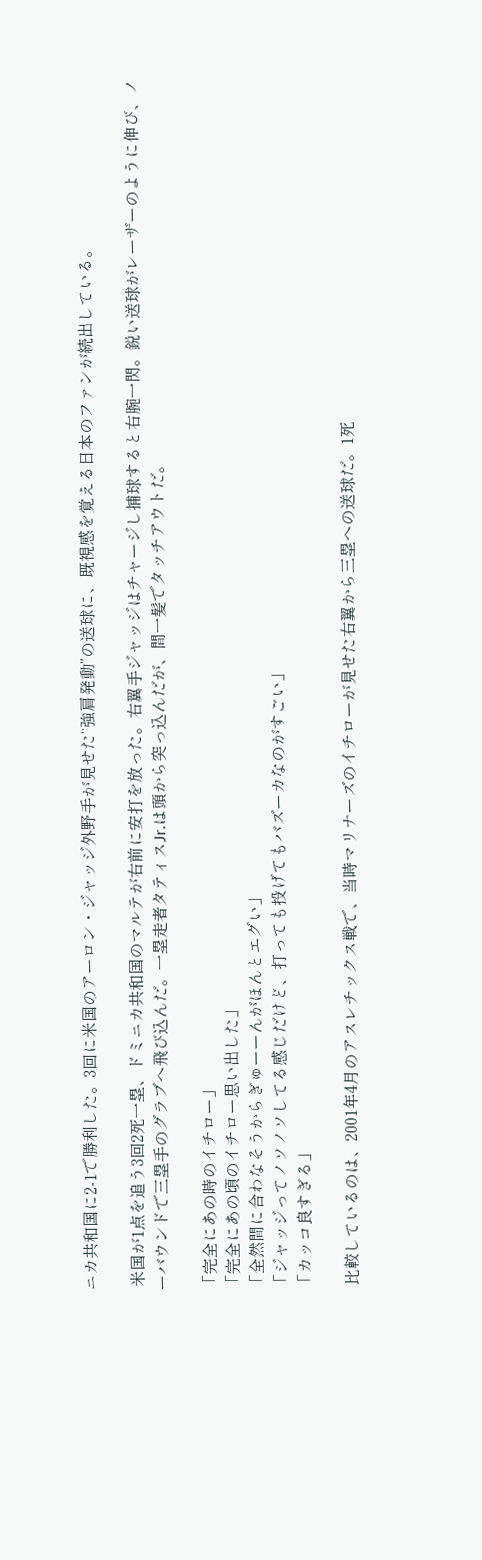ニカ共和国に2-1で勝利した。3回に米国のアーロン・ジャッジ外野手が見せた“強肩発動”の送球に、既視感を覚える日本のファンが続出している。

 米国が1点を追う3回2死一塁、ドミニカ共和国のマルテが右前に安打を放った。右翼手ジャッジはチャージし捕球すると右腕一閃。鋭い送球がレーザーのように伸び、ノーバウンドで三塁手のグラブへ飛び込んだ。一塁走者タティスJr.は頭から突っ込んだが、間一髪でタッチアウトだ。

「完全にあの時のイチロー」
「完全にあの頃のイチロー思い出した」
「全然間に合わなそうからぎゅーーんがほんとエグい」
「ジャッジってノソノソしてる感じだけど、打っても投げてもバズーカなのがすごい」
「カッコ良すぎる」

 比較しているのは、2001年4月のアスレチックス戦で、当時マリナーズのイチローが見せた右翼から三塁への送球だ。1死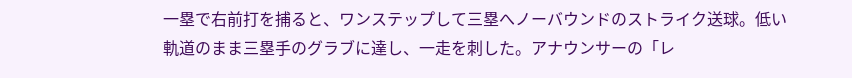一塁で右前打を捕ると、ワンステップして三塁へノーバウンドのストライク送球。低い軌道のまま三塁手のグラブに達し、一走を刺した。アナウンサーの「レ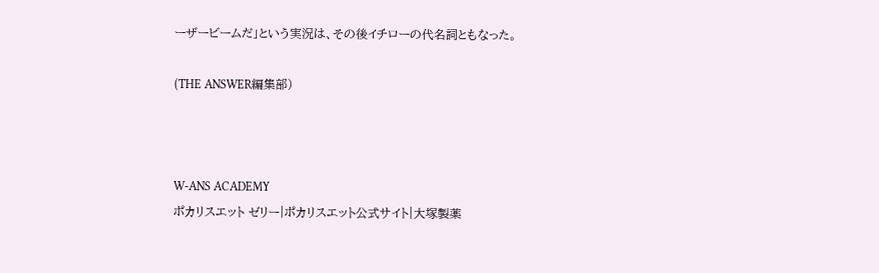ーザービームだ」という実況は、その後イチローの代名詞ともなった。

(THE ANSWER編集部)



W-ANS ACADEMY
ポカリスエット ゼリー|ポカリスエット公式サイト|大塚製薬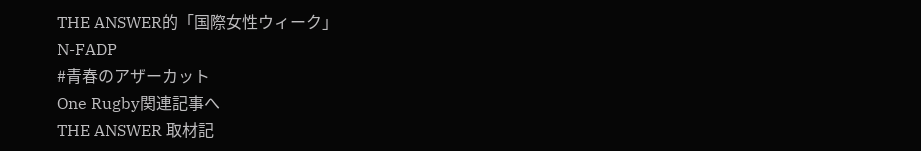THE ANSWER的「国際女性ウィーク」
N-FADP
#青春のアザーカット
One Rugby関連記事へ
THE ANSWER 取材記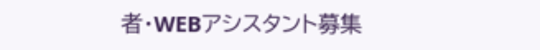者・WEBアシスタント募集